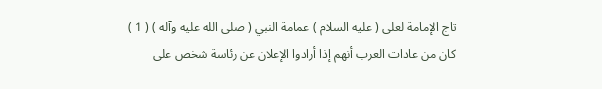تاج الإمامة لعلى ( عليه السلام ) عمامة النبي ( صلى الله عليه وآله ) ( 1 )
كان من عادات العرب أنهم إذا أرادوا الإعلان عن رئاسة شخص على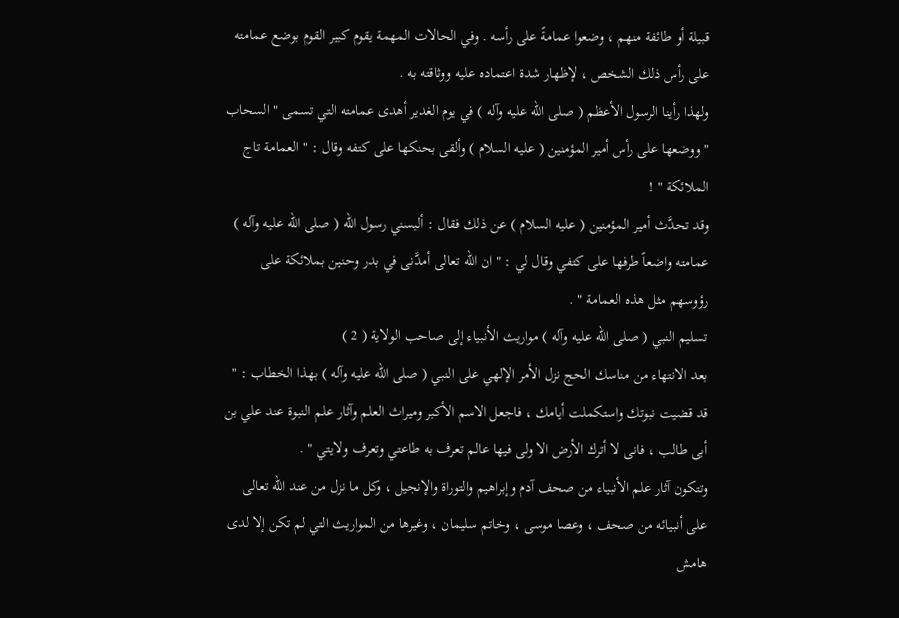قبيلة أو طائفة منهم ، وضعوا عمامةً على رأسه . وفي الحالات المهمة يقوم كبير القوم بوضع عمامته على رأس ذلك الشخص ، لإظهار شدة اعتماده عليه ووثاقته به .
ولهذا رأينا الرسول الأعظم ( صلى الله عليه وآله ) في يوم الغدير أهدى عمامته التي تسمى " السحاب " ووضعها على رأس أمير المؤمنين ( عليه السلام ) وألقى بحنكها على كتفه وقال : " العمامة تاج الملائكة " !
وقد تحدَّث أمير المؤمنين ( عليه السلام ) عن ذلك فقال : ألبسني رسول الله ( صلى الله عليه وآله ) عمامته واضعاً طرفها على كتفي وقال لي : " ان الله تعالى أمدَّنى في بدر وحنين بملائكة على رؤوسهم مثل هذه العمامة " .
تسليم النبي ( صلى الله عليه وآله ) مواريث الأنبياء إلى صاحب الولاية ( 2 )
بعد الانتهاء من مناسك الحج نزل الأمر الإلهي على النبي ( صلى الله عليه وآله ) بهذا الخطاب : " قد قضيت نبوتك واستكملت أيامك ، فاجعل الاسم الأكبر وميراث العلم وآثار علم النبوة عند علي بن أبى طالب ، فانى لا أترك الأرض الا ولى فيها عالم تعرف به طاعتي وتعرف ولايتي " .
وتتكون آثار علم الأنبياء من صحف آدم وإبراهيم والتوراة والإنجيل ، وكل ما نزل من عند الله تعالى على أنبيائه من صحف ، وعصا موسى ، وخاتم سليمان ، وغيرها من المواريث التي لم تكن إلا لدى
هامش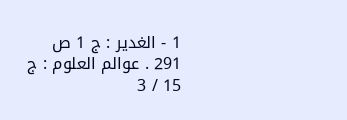1 - الغدير : ج 1 ص 291 . عوالم العلوم : ج 15 / 3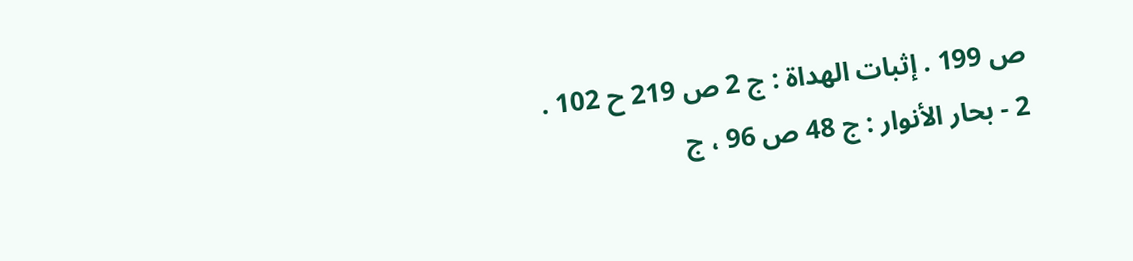ص 199 . إثبات الهداة : ج 2 ص 219 ح 102 .
2 - بحار الأنوار : ج 48 ص 96 ، ج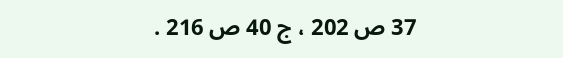37 ص 202 ، ج 40 ص 216 .